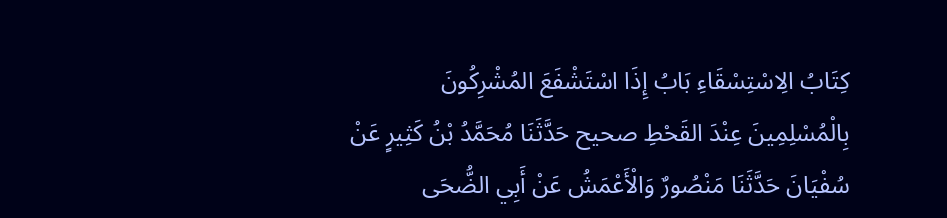کِتَابُ الِاسْتِسْقَاءِ بَابُ إِذَا اسْتَشْفَعَ المُشْرِكُونَ بِالْمُسْلِمِينَ عِنْدَ القَحْطِ صحيح حَدَّثَنَا مُحَمَّدُ بْنُ كَثِيرٍ عَنْ سُفْيَانَ حَدَّثَنَا مَنْصُورٌ وَالْأَعْمَشُ عَنْ أَبِي الضُّحَى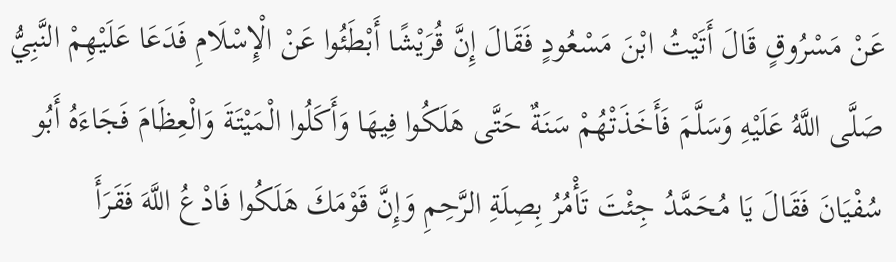عَنْ مَسْرُوقٍ قَالَ أَتَيْتُ ابْنَ مَسْعُودٍ فَقَالَ إِنَّ قُرَيْشًا أَبْطَئُوا عَنْ الْإِسْلَامِ فَدَعَا عَلَيْهِمْ النَّبِيُّ صَلَّى اللَّهُ عَلَيْهِ وَسَلَّمَ فَأَخَذَتْهُمْ سَنَةٌ حَتَّى هَلَكُوا فِيهَا وَأَكَلُوا الْمَيْتَةَ وَالْعِظَامَ فَجَاءَهُ أَبُو سُفْيَانَ فَقَالَ يَا مُحَمَّدُ جِئْتَ تَأْمُرُ بِصِلَةِ الرَّحِمِ وَإِنَّ قَوْمَكَ هَلَكُوا فَادْعُ اللَّهَ فَقَرَأَ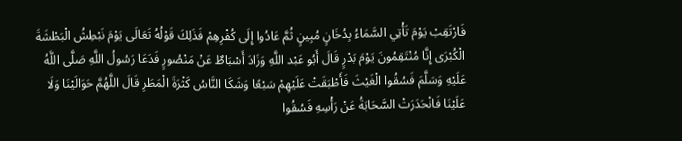فَارْتَقِبْ يَوْمَ تَأْتِي السَّمَاءُ بِدُخَانٍ مُبِينٍ ثُمَّ عَادُوا إِلَى كُفْرِهِمْ فَذَلِكَ قَوْلُهُ تَعَالَى يَوْمَ نَبْطِشُ الْبَطْشَةَ الْكُبْرَى إِنَّا مُنْتَقِمُونَ يَوْمَ بَدْرٍ قَالَ أَبُو عَبْد اللَّهِ وَزَادَ أَسْبَاطٌ عَنْ مَنْصُورٍ فَدَعَا رَسُولُ اللَّهِ صَلَّى اللَّهُ عَلَيْهِ وَسَلَّمَ فَسُقُوا الْغَيْثَ فَأَطْبَقَتْ عَلَيْهِمْ سَبْعًا وَشَكَا النَّاسُ كَثْرَةَ الْمَطَرِ قَالَ اللَّهُمَّ حَوَالَيْنَا وَلَا عَلَيْنَا فَانْحَدَرَتْ السَّحَابَةُ عَنْ رَأْسِهِ فَسُقُوا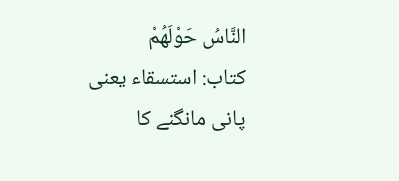النَّاسُ حَوْلَهُمْ
کتاب: استسقاء یعنی پانی مانگنے کا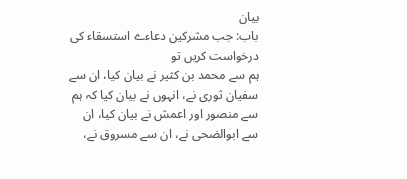بیان
باب: جب مشرکین دعاءے استسقاء کی درخواست کریں تو
ہم سے محمد بن کثیر نے بیان کیا، ان سے سفیان ثوری نے، انہوں نے بیان کیا کہ ہم سے منصور اور اعمش نے بیان کیا، ان سے ابوالضحی نے، ان سے مسروق نے،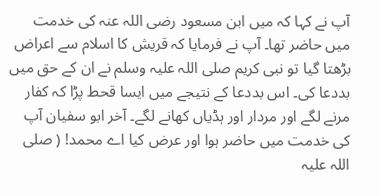آپ نے کہا کہ میں ابن مسعود رضی اللہ عنہ کی خدمت میں حاضر تھا۔ آپ نے فرمایا کہ قریش کا اسلام سے اعراض بڑھتا گیا تو نبی کریم صلی اللہ علیہ وسلم نے ان کے حق میں بددعا کی۔ اس بددعا کے نتیجے میں ایسا قحط پڑا کہ کفار مرنے لگے اور مردار اور ہڈیاں کھانے لگے۔ آخر ابو سفیان آپ کی خدمت میں حاضر ہوا اور عرض کیا اے محمد! ( صلی اللہ علیہ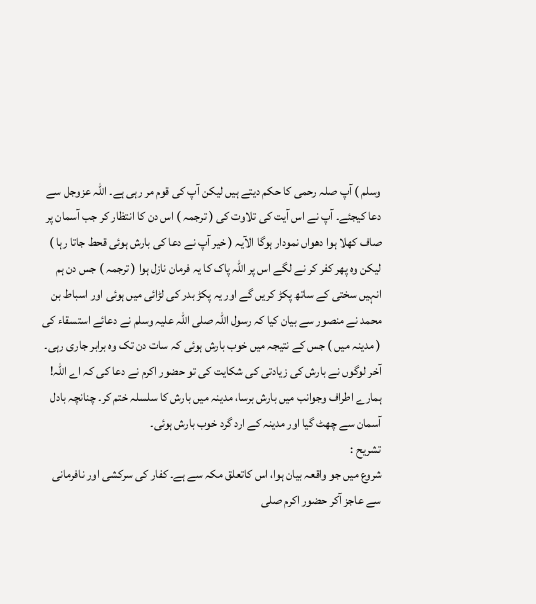وسلم ) آپ صلہ رحمی کا حکم دیتے ہیں لیکن آپ کی قوم مر رہی ہے۔ اللہ عزوجل سے دعا کیجئے۔ آپ نے اس آیت کی تلاوت کی ( ترجمہ ) اس دن کا انتظار کر جب آسمان پر صاف کھلا ہوا دھواں نمودار ہوگا الآیہ ( خیر آپ نے دعا کی بارش ہوئی قحط جاتا رہا ) لیکن وہ پھر کفر کر نے لگے اس پر اللہ پاک کا یہ فرمان نازل ہوا ( ترجمہ ) جس دن ہم انہیں سختی کے ساتھ پکڑ کریں گے اور یہ پکڑ بدر کی لڑائی میں ہوئی اور اسباط بن محمد نے منصور سے بیان کیا کہ رسول اللہ صلی اللہ علیہ وسلم نے دعائے استسقاء کی ( مدینہ میں ) جس کے نتیجہ میں خوب بارش ہوئی کہ سات دن تک وہ برابر جاری رہی۔ آخر لوگوں نے بارش کی زیادتی کی شکایت کی تو حضور اکرم نے دعا کی کہ اے اللہ! ہمارے اطراف وجوانب میں بارش برسا، مدینہ میں بارش کا سلسلہ ختم کر۔ چنانچہ بادل آسمان سے چھٹ گیا اور مدینہ کے ارد گرد خوب بارش ہوئی۔
تشریح :
شروع میں جو واقعہ بیان ہوا، اس کاتعلق مکہ سے ہے۔ کفار کی سرکشی اور نافرمانی سے عاجز آکر حضور اکرم صلی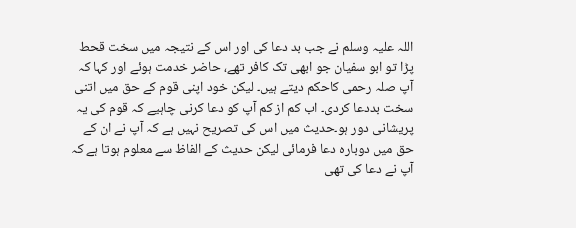اللہ علیہ وسلم نے جب بد دعا کی اور اس کے نتیجہ میں سخت قحط پڑا تو ابو سفیان جو ابھی تک کافر تھے، حاضر خدمت ہوئے اور کہا کہ آپ صلہ رحمی کاحکم دیتے ہیں۔ لیکن خود اپنی قوم کے حق میں اتنی سخت بددعا کردی۔ اب کم از کم آپ کو دعا کرنی چاہیے کہ قوم کی یہ پریشانی دور ہو۔حدیث میں اس کی تصریح نہیں ہے کہ آپ نے ان کے حق میں دوبارہ دعا فرمائی لیکن حدیث کے الفاظ سے معلوم ہوتا ہے کہ آپ نے دعا کی تھی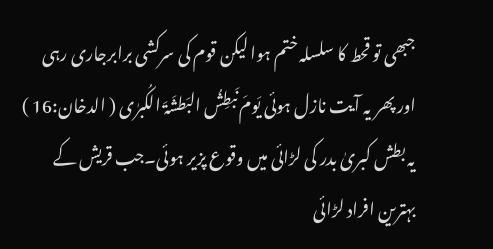جبھی تو قحط کا سلسلہ ختم ہوا لیکن قوم کی سرکشی برابرجاری رہی اور پھر یہ آیت نازل ہوئی یَومَ نَبطِشُ البَطشَۃَ الکُبرٰی ( الدخان:16 ) یہ بطش کبریٰ بدر کی لڑائی میں وقوع پزیر ہوئی۔جب قریش کے بہترین افراد لڑائی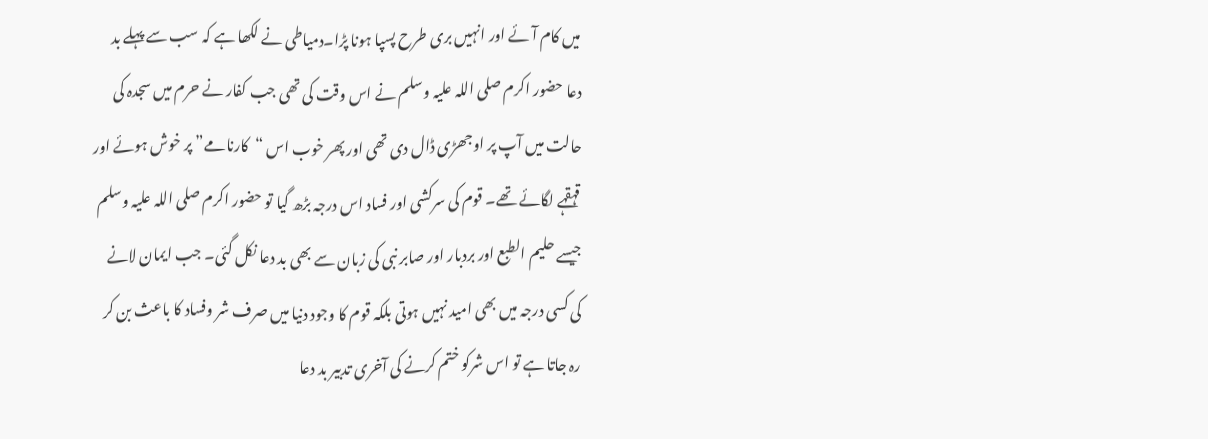میں کام آئے اور انہیں بری طرح پسپا ہونا پڑا۔دمیاطی نے لکھا ہے کہ سب سے پہلے بد دعا حضور اکرم صلی اللہ علیہ وسلم نے اس وقت کی تھی جب کفار نے حرم میں سجدہ کی حالت میں آپ پر اوجھڑی ڈال دی تھی اور پھر خوب اس “کارنامے” پر خوش ہوئے اور قہقہے لگائے تھے۔ قوم کی سرکشی اور فساد اس درجہ بڑھ گیا تو حضور اکرم صلی اللہ علیہ وسلم جیسے حلیم الطبع اور بردبار اور صابر نبی کی زبان سے بھی بد دعا نکل گئی۔ جب ایمان لانے کی کسی درجہ میں بھی امید نہیں ہوتی بلکہ قوم کا وجود دنیا میں صرف شر وفساد کا باعث بن کر رہ جاتا ہے تو اس شرکو ختم کرنے کی آخری تدبیر بد دعا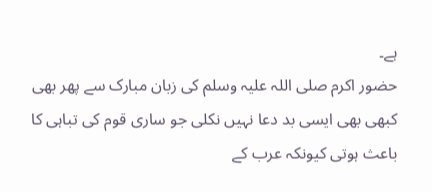ہے۔
حضور اکرم صلی اللہ علیہ وسلم کی زبان مبارک سے پھر بھی کبھی بھی ایسی بد دعا نہیں نکلی جو ساری قوم کی تباہی کا باعث ہوتی کیونکہ عرب کے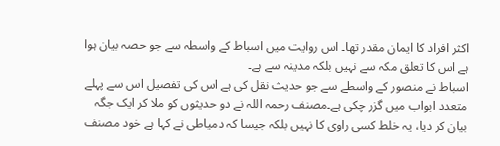اکثر افراد کا ایمان مقدر تھا۔ اس روایت میں اسباط کے واسطہ سے جو حصہ بیان ہوا ہے اس کا تعلق مکہ سے نہیں بلکہ مدینہ سے ہے۔
اسباط نے منصور کے واسطے سے جو حدیث نقل کی ہے اس کی تفصیل اس سے پہلے متعدد ابواب میں گزر چکی ہے۔مصنف رحمہ اللہ نے دو حدیثوں کو ملا کر ایک جگہ بیان کر دیا، یہ خلط کسی راوی کا نہیں بلکہ جیسا کہ دمیاطی نے کہا ہے خود مصنف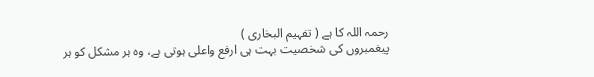رحمہ اللہ کا ہے ( تفہیم البخاری )
پیغمبروں کی شخصیت بہت ہی ارفع واعلی ہوتی ہے، وہ ہر مشکل کو ہر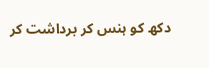دکھ کو ہنس کر برداشت کر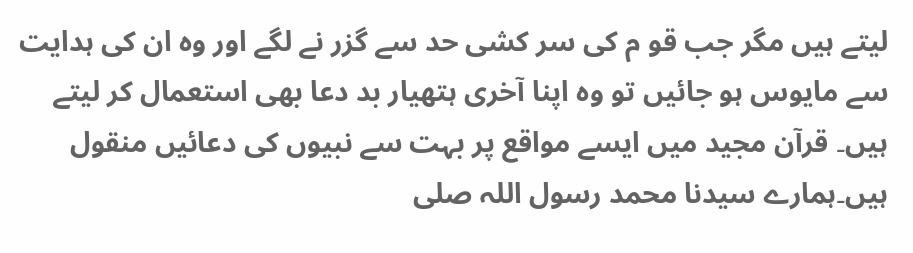لیتے ہیں مگر جب قو م کی سر کشی حد سے گزر نے لگے اور وہ ان کی ہدایت سے مایوس ہو جائیں تو وہ اپنا آخری ہتھیار بد دعا بھی استعمال کر لیتے ہیں۔ قرآن مجید میں ایسے مواقع پر بہت سے نبیوں کی دعائیں منقول ہیں۔ہمارے سیدنا محمد رسول اللہ صلی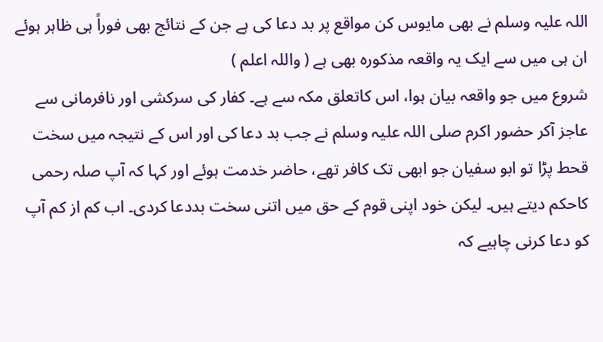اللہ علیہ وسلم نے بھی مایوس کن مواقع پر بد دعا کی ہے جن کے نتائج بھی فوراً ہی ظاہر ہوئے ان ہی میں سے ایک یہ واقعہ مذکورہ بھی ہے ( واللہ اعلم )
شروع میں جو واقعہ بیان ہوا، اس کاتعلق مکہ سے ہے۔ کفار کی سرکشی اور نافرمانی سے عاجز آکر حضور اکرم صلی اللہ علیہ وسلم نے جب بد دعا کی اور اس کے نتیجہ میں سخت قحط پڑا تو ابو سفیان جو ابھی تک کافر تھے، حاضر خدمت ہوئے اور کہا کہ آپ صلہ رحمی کاحکم دیتے ہیں۔ لیکن خود اپنی قوم کے حق میں اتنی سخت بددعا کردی۔ اب کم از کم آپ کو دعا کرنی چاہیے کہ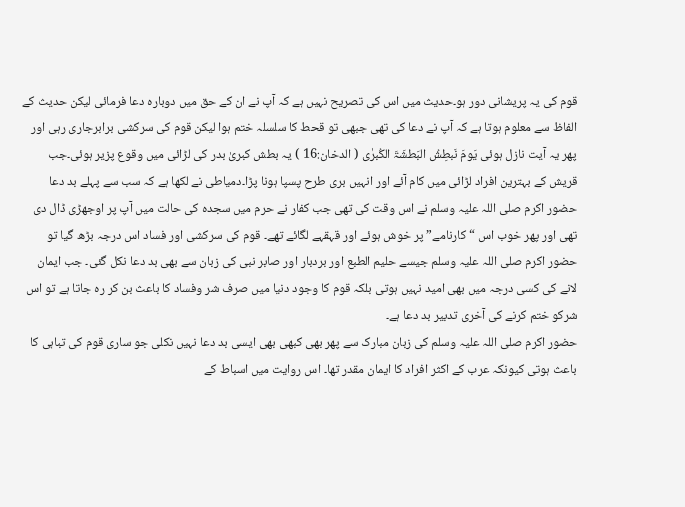قوم کی یہ پریشانی دور ہو۔حدیث میں اس کی تصریح نہیں ہے کہ آپ نے ان کے حق میں دوبارہ دعا فرمائی لیکن حدیث کے الفاظ سے معلوم ہوتا ہے کہ آپ نے دعا کی تھی جبھی تو قحط کا سلسلہ ختم ہوا لیکن قوم کی سرکشی برابرجاری رہی اور پھر یہ آیت نازل ہوئی یَومَ نَبطِشُ البَطشَۃَ الکُبرٰی ( الدخان:16 ) یہ بطش کبریٰ بدر کی لڑائی میں وقوع پزیر ہوئی۔جب قریش کے بہترین افراد لڑائی میں کام آئے اور انہیں بری طرح پسپا ہونا پڑا۔دمیاطی نے لکھا ہے کہ سب سے پہلے بد دعا حضور اکرم صلی اللہ علیہ وسلم نے اس وقت کی تھی جب کفار نے حرم میں سجدہ کی حالت میں آپ پر اوجھڑی ڈال دی تھی اور پھر خوب اس “کارنامے” پر خوش ہوئے اور قہقہے لگائے تھے۔ قوم کی سرکشی اور فساد اس درجہ بڑھ گیا تو حضور اکرم صلی اللہ علیہ وسلم جیسے حلیم الطبع اور بردبار اور صابر نبی کی زبان سے بھی بد دعا نکل گئی۔ جب ایمان لانے کی کسی درجہ میں بھی امید نہیں ہوتی بلکہ قوم کا وجود دنیا میں صرف شر وفساد کا باعث بن کر رہ جاتا ہے تو اس شرکو ختم کرنے کی آخری تدبیر بد دعا ہے۔
حضور اکرم صلی اللہ علیہ وسلم کی زبان مبارک سے پھر بھی کبھی بھی ایسی بد دعا نہیں نکلی جو ساری قوم کی تباہی کا باعث ہوتی کیونکہ عرب کے اکثر افراد کا ایمان مقدر تھا۔ اس روایت میں اسباط کے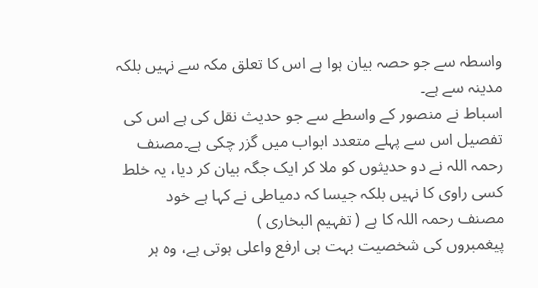واسطہ سے جو حصہ بیان ہوا ہے اس کا تعلق مکہ سے نہیں بلکہ مدینہ سے ہے۔
اسباط نے منصور کے واسطے سے جو حدیث نقل کی ہے اس کی تفصیل اس سے پہلے متعدد ابواب میں گزر چکی ہے۔مصنف رحمہ اللہ نے دو حدیثوں کو ملا کر ایک جگہ بیان کر دیا، یہ خلط کسی راوی کا نہیں بلکہ جیسا کہ دمیاطی نے کہا ہے خود مصنف رحمہ اللہ کا ہے ( تفہیم البخاری )
پیغمبروں کی شخصیت بہت ہی ارفع واعلی ہوتی ہے، وہ ہر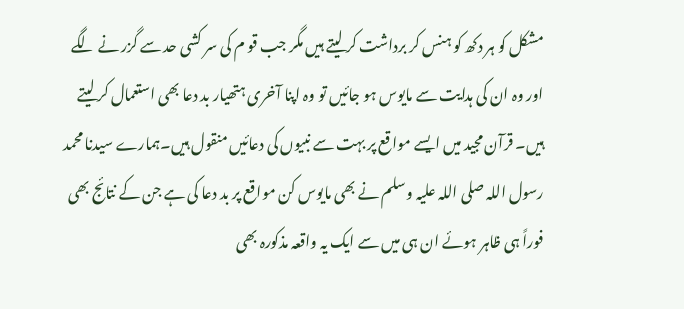مشکل کو ہر دکھ کو ہنس کر برداشت کر لیتے ہیں مگر جب قو م کی سر کشی حد سے گزر نے لگے اور وہ ان کی ہدایت سے مایوس ہو جائیں تو وہ اپنا آخری ہتھیار بد دعا بھی استعمال کر لیتے ہیں۔ قرآن مجید میں ایسے مواقع پر بہت سے نبیوں کی دعائیں منقول ہیں۔ہمارے سیدنا محمد رسول اللہ صلی اللہ علیہ وسلم نے بھی مایوس کن مواقع پر بد دعا کی ہے جن کے نتائج بھی فوراً ہی ظاہر ہوئے ان ہی میں سے ایک یہ واقعہ مذکورہ بھی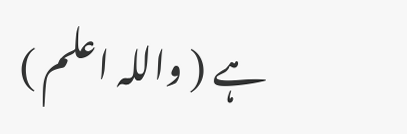ہے ( واللہ اعلم )